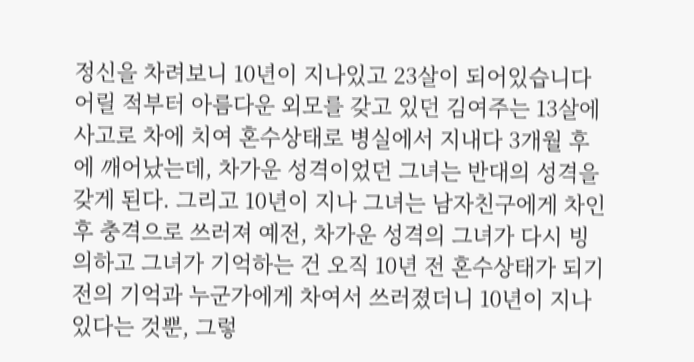정신을 차려보니 10년이 지나있고 23살이 되어있습니다
어릴 적부터 아름다운 외모를 갖고 있던 김여주는 13살에 사고로 차에 치여 혼수상태로 병실에서 지내다 3개월 후에 깨어났는데, 차가운 성격이었던 그녀는 반대의 성격을 갖게 된다. 그리고 10년이 지나 그녀는 남자친구에게 차인 후 충격으로 쓰러져 예전, 차가운 성격의 그녀가 다시 빙의하고 그녀가 기억하는 건 오직 10년 전 혼수상태가 되기 전의 기억과 누군가에게 차여서 쓰러졌더니 10년이 지나있다는 것뿐, 그렇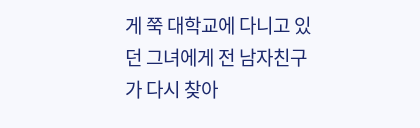게 쭉 대학교에 다니고 있던 그녀에게 전 남자친구가 다시 찾아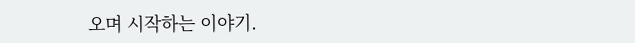오며 시작하는 이야기.